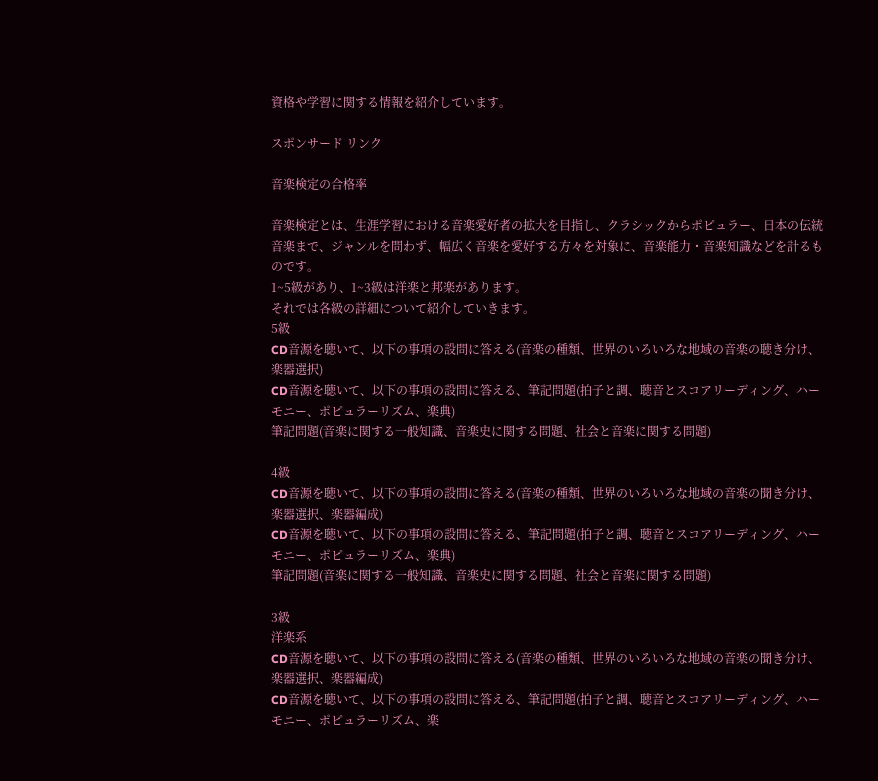資格や学習に関する情報を紹介しています。

スポンサード リンク

音楽検定の合格率

音楽検定とは、生涯学習における音楽愛好者の拡大を目指し、クラシックからポピュラー、日本の伝統音楽まで、ジャンルを問わず、幅広く音楽を愛好する方々を対象に、音楽能力・音楽知識などを計るものです。
1~5級があり、1~3級は洋楽と邦楽があります。
それでは各級の詳細について紹介していきます。
5級
CD音源を聴いて、以下の事項の設問に答える(音楽の種類、世界のいろいろな地域の音楽の聴き分け、楽器選択)
CD音源を聴いて、以下の事項の設問に答える、筆記問題(拍子と調、聴音とスコアリーディング、ハーモニー、ポピュラーリズム、楽典)
筆記問題(音楽に関する一般知識、音楽史に関する問題、社会と音楽に関する問題)

4級
CD音源を聴いて、以下の事項の設問に答える(音楽の種類、世界のいろいろな地域の音楽の聞き分け、楽器選択、楽器編成)
CD音源を聴いて、以下の事項の設問に答える、筆記問題(拍子と調、聴音とスコアリーディング、ハーモニー、ポピュラーリズム、楽典)
筆記問題(音楽に関する一般知識、音楽史に関する問題、社会と音楽に関する問題)

3級
洋楽系
CD音源を聴いて、以下の事項の設問に答える(音楽の種類、世界のいろいろな地域の音楽の聞き分け、楽器選択、楽器編成)
CD音源を聴いて、以下の事項の設問に答える、筆記問題(拍子と調、聴音とスコアリーディング、ハーモニー、ポピュラーリズム、楽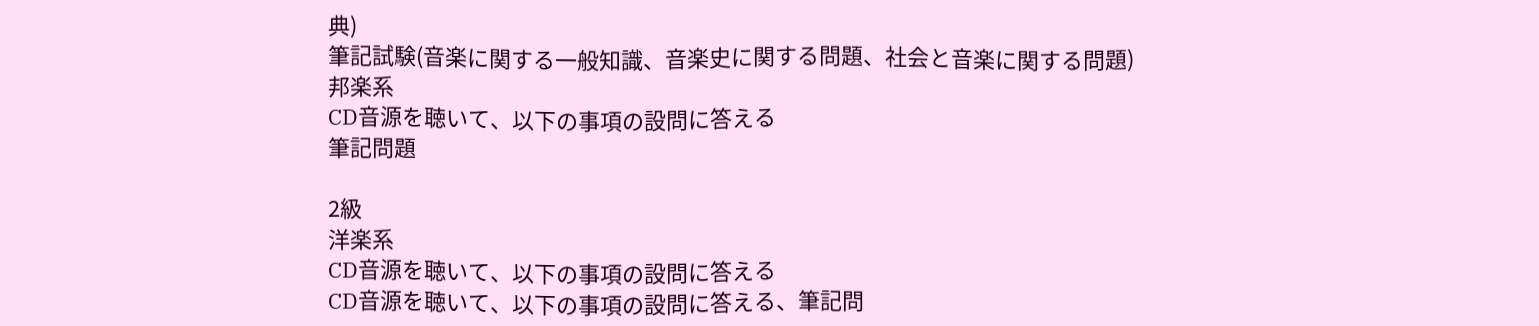典)
筆記試験(音楽に関する一般知識、音楽史に関する問題、社会と音楽に関する問題)
邦楽系
CD音源を聴いて、以下の事項の設問に答える
筆記問題

2級
洋楽系
CD音源を聴いて、以下の事項の設問に答える
CD音源を聴いて、以下の事項の設問に答える、筆記問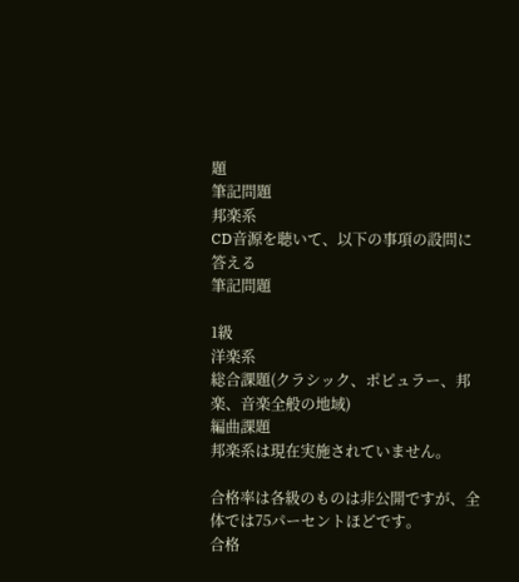題
筆記問題
邦楽系
CD音源を聴いて、以下の事項の設問に答える
筆記問題

1級
洋楽系
総合課題(クラシック、ポピュラー、邦楽、音楽全般の地域)
編曲課題
邦楽系は現在実施されていません。

合格率は各級のものは非公開ですが、全体では75パーセントほどです。
合格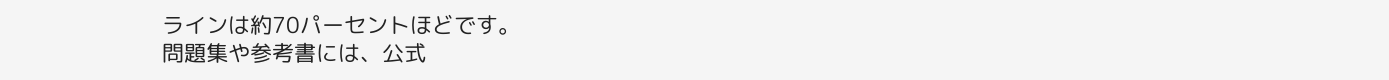ラインは約70パーセントほどです。
問題集や参考書には、公式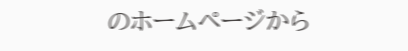のホームページから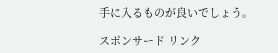手に入るものが良いでしょう。

スポンサード リンク